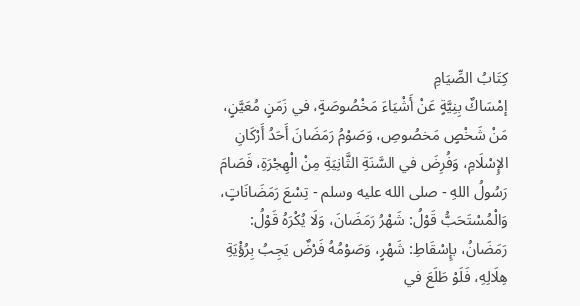كِتَابُ الصِّيَامِ
إمْسَاكٌ بِنِيَّةٍ عَنْ أَشْيَاءَ مَخْصُوصَةٍ، في زَمَنٍ مُعَيَّنٍ، مَنْ شَخْصٍ مَخصُوصِ، وَصَوْمُ رَمَضَانَ أَحَدُ أَرْكَانِ الإِسْلَامِ، وَفُرِضَ في السَّنَةِ الثَّانِيَةِ مِنْ الْهِجْرَةِ، فَصَامَ رَسُولُ اللهِ - صلى الله عليه وسلم - تِسْعَ رَمَضَانَاتٍ، وَالْمُسْتَحَبُّ قَوْلُ: شَهْرُ رَمَضَانَ، وَلَا يُكْرَهُ قَوْلُ: رَمَضَانُ، بإِسْقَاطِ: شَهْرٍ، وَصَوْمُهُ فَرْضٌ يَجِبُ بِرُؤْيَةِ هِلَالِهِ، فَلَوْ طَلَعَ في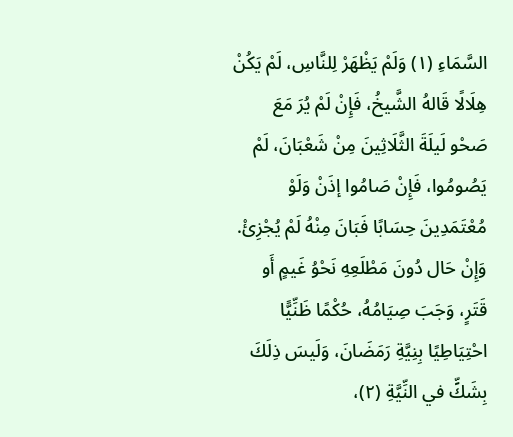السَّمَاءِ (١) وَلَمْ يَظْهَرْ لِلنَّاسِ، لَمْ يَكُنْ هِلَالًا قَالهُ الشَّيخُ، فَإِنْ لَمْ يُرَ مَعَ صَحْو لَيلَةَ الثَّلَاثِينَ مِنْ شَعْبَانَ، لَمْ يَصُومُوا، فَإِنْ صَامُوا إذَنْ وَلَوْ مُعْتَمَدِينَ حِسَابًا فَبَانَ مِنْهُ لَمْ يُجْزِئْ.
وَإِنْ حَال دُونَ مَطْلَعِهِ نَحْوُ غَيمٍ أَو قَتَرٍ، وَجَبَ صِيَامُهُ، حُكْمًا ظَنِّيًّا احْتِيَاطِيًا بِنِيَّةِ رَمَضَانَ، وَلَيسَ ذِلَكَ بِشَكٍّ في النِّيَّةِ (٢)،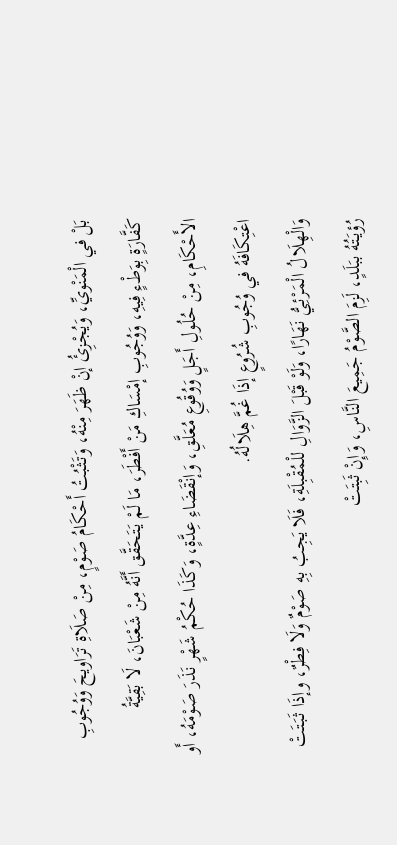بَلْ في الْمَنْويِّ، وَيُجْزِئُ إنْ ظَهَرَ مِنْهُ، وَتَثْبُتُ أَحْكَامُ صَوْمٍ، مِنْ صَلَاةِ تَرَاويحَ وَوُجُوبِ كَفَّارَةٍ بِوَطْءٍ فِيهِ، وَوُجُوبِ إمْسَاكِ مَنْ أَفْطَرَ، مَا لَمْ يَتَحَقَّق أَنَّهُ مِنْ شَعْبَانَ، لَا بَقِيَّةُ الأَحْكَامِ، مِنْ حُلُولِ أَجَلٍ وَوُقُوعِ مُعَلَّقِ، وَإنْقَضَاءِ عِدَّةٍ، وَكَذَا حُكْمُ شَهْرٍ نَذَرَ صَوْمَهُ، أَو اعْتِكَافَهُ في وُجُوبِ شُرُوعٍ إذَا غُمَّ هِلَالُهُ.
وَالْهِلَالُ الْمَرْئِيُّ نَهَارًا، وَلَوْ قَبْلَ الزَّوَالِ للْمُقْبِلَةِ، فَلَا يَجِبُ بِهِ صَوْمٌ وَلَا فِطْرٌ، وإذَا ثَبَتَتْ رُؤيَتُهُ ببَلَدٍ، لَزِمَ الصَّوْمُ جَمِيعَ النَّاسِ، وَإِنْ ثَبِتَتْ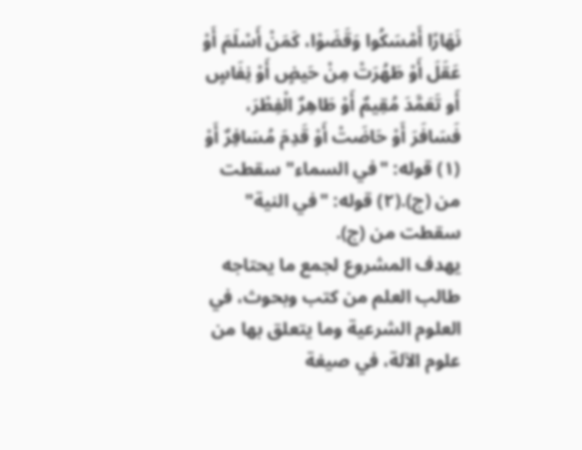نَهَارًا أَمْسَكُوا وَقَضَوْا، كَمَنْ أَسْلَمَ أَوْ عَقَلَ أَوْ طَهُرَتْ مِنْ حَيضٍ أَوْ نِفَاسٍ أَو تَعَمَّدَ مُقِيمٌ أَوْ طَاهِرٌ الْفِطْرَ، فَسَافَرَ أَوْ حَاضَتْ أَوْ قَدِمَ مُسَافِرٌ أَوْ
(١) قوله: "في السماء" سقطت من (ج).(٢) قوله: "في النية" سقطت من (ج).
يهدف المشروع لجمع ما يحتاجه طالب العلم من كتب وبحوث، في العلوم الشرعية وما يتعلق بها من علوم الآلة، في صيغة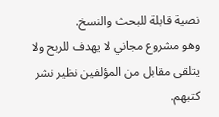نصية قابلة للبحث والنسخ.
وهو مشروع مجاني لا يهدف للربح ولا يتلقى مقابل من المؤلفين نظير نشر كتبهم.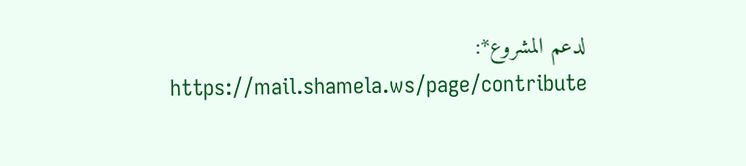لدعم المشروع*: https://mail.shamela.ws/page/contribute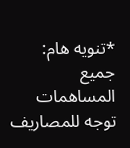*تنويه هام: جميع المساهمات توجه للمصاريف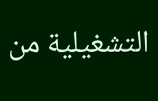التشغيلية من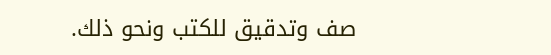صف وتدقيق للكتب ونحو ذلك.